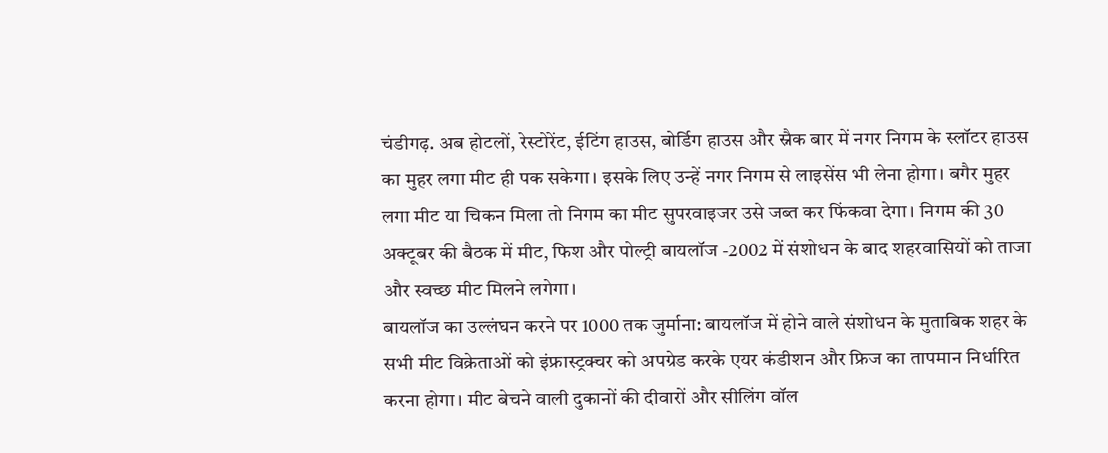चंडीगढ़. अब होटलों, रेस्टोरेंट, ईटिंग हाउस, बोर्डिग हाउस और स्नैक बार में नगर निगम के स्लॉटर हाउस का मुहर लगा मीट ही पक सकेगा। इसके लिए उन्हें नगर निगम से लाइसेंस भी लेना होगा। बगैर मुहर लगा मीट या चिकन मिला तो निगम का मीट सुपरवाइजर उसे जब्त कर फिंकवा देगा। निगम की 30 अक्टूबर की बैठक में मीट, फिश और पोल्ट्री बायलॉज -2002 में संशोधन के बाद शहरवासियों को ताजा और स्वच्छ मीट मिलने लगेगा।
बायलॉज का उल्लंघन करने पर 1000 तक जुर्माना: बायलॉज में होने वाले संशोधन के मुताबिक शहर के सभी मीट विक्रेताओं को इंफ्रास्ट्रक्चर को अपग्रेड करके एयर कंडीशन और फ्रिज का तापमान निर्धारित करना होगा। मीट बेचने वाली दुकानों की दीवारों और सीलिंग वॉल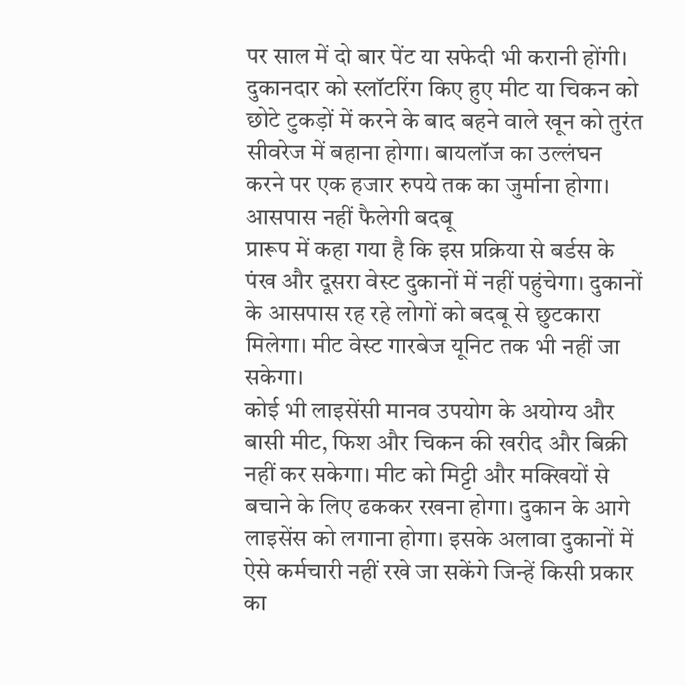पर साल में दो बार पेंट या सफेदी भी करानी होंगी। दुकानदार को स्लॉटरिंग किए हुए मीट या चिकन को छोटे टुकड़ों में करने के बाद बहने वाले खून को तुरंत सीवरेज में बहाना होगा। बायलॉज का उल्लंघन करने पर एक हजार रुपये तक का जुर्माना होगा।
आसपास नहीं फैलेगी बदबू
प्रारूप में कहा गया है कि इस प्रक्रिया से बर्डस के पंख और दूसरा वेस्ट दुकानों में नहीं पहुंचेगा। दुकानों के आसपास रह रहे लोगों को बदबू से छुटकारा मिलेगा। मीट वेस्ट गारबेज यूनिट तक भी नहीं जा सकेगा।
कोई भी लाइसेंसी मानव उपयोग के अयोग्य और बासी मीट, फिश और चिकन की खरीद और बिक्री नहीं कर सकेगा। मीट को मिट्टी और मक्खियों से बचाने के लिए ढककर रखना होगा। दुकान के आगे लाइसेंस को लगाना होगा। इसके अलावा दुकानों में ऐसे कर्मचारी नहीं रखे जा सकेंगे जिन्हें किसी प्रकार का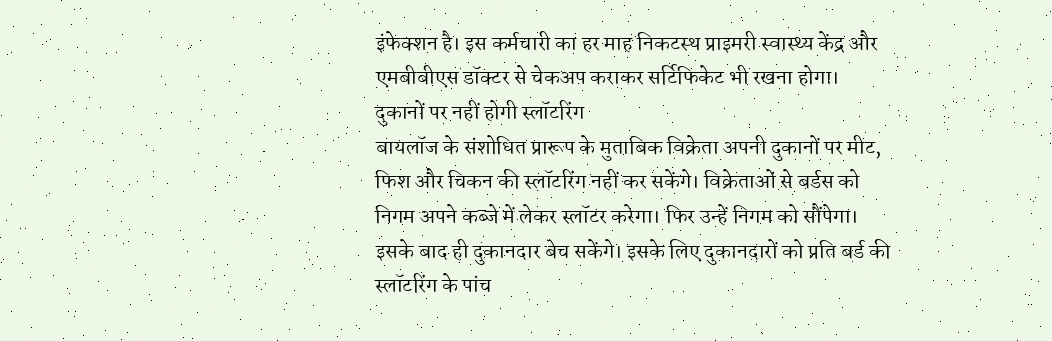इंफेक्शन है। इस कर्मचारी का हर माह निकटस्थ प्राइमरी स्वास्थ्य केंद्र और एमबीबीएस डॉक्टर से चेकअप कराकर सर्टिफिकेट भी रखना होगा।
दुकानों पर नहीं होगी स्लॉटरिंग
बायलॉज के संशोधित प्रारूप के मुताबिक विक्रेता अपनी दुकानों पर मीट, फिश और चिकन की स्लॉटरिंग नहीं कर सकेंगे। विक्रेताओं से बर्डस को निगम अपने कब्जे में लेकर स्लॉटर करेगा। फिर उन्हें निगम को सौंपेगा। इसके बाद ही दुकानदार बेच सकेंगे। इसके लिए दुकानदारों को प्रति बर्ड की स्लॉटरिंग के पांच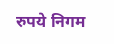रुपये निगम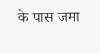के पास जमा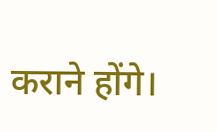कराने होंगे।